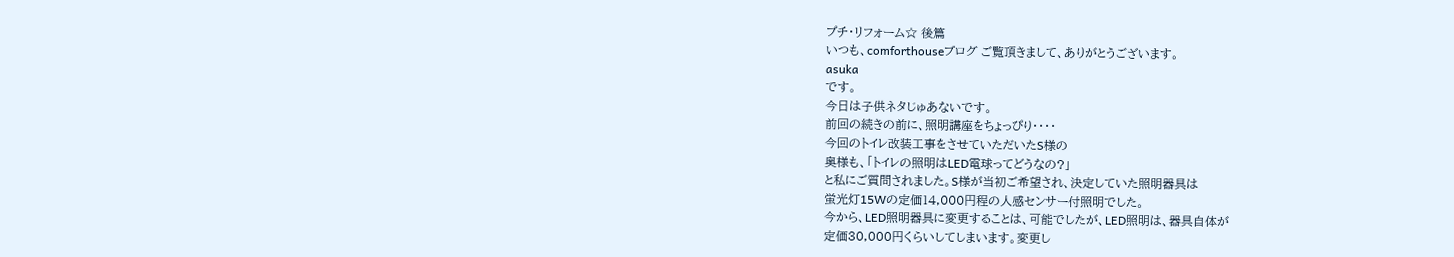プチ・リフォーム☆ 後篇
いつも、comforthouseブログ ご覧頂きまして、ありがとうございます。
asuka
です。
今日は子供ネタじゅあないです。
前回の続きの前に、照明講座をちょっぴり・・・・
今回のトイレ改装工事をさせていただいたS様の
奥様も、「トイレの照明はLED電球ってどうなの?」
と私にご質問されました。S様が当初ご希望され、決定していた照明器具は
蛍光灯15Wの定価14,000円程の人感センサー付照明でした。
今から、LED照明器具に変更することは、可能でしたが、LED照明は、器具自体が
定価30,000円くらいしてしまいます。変更し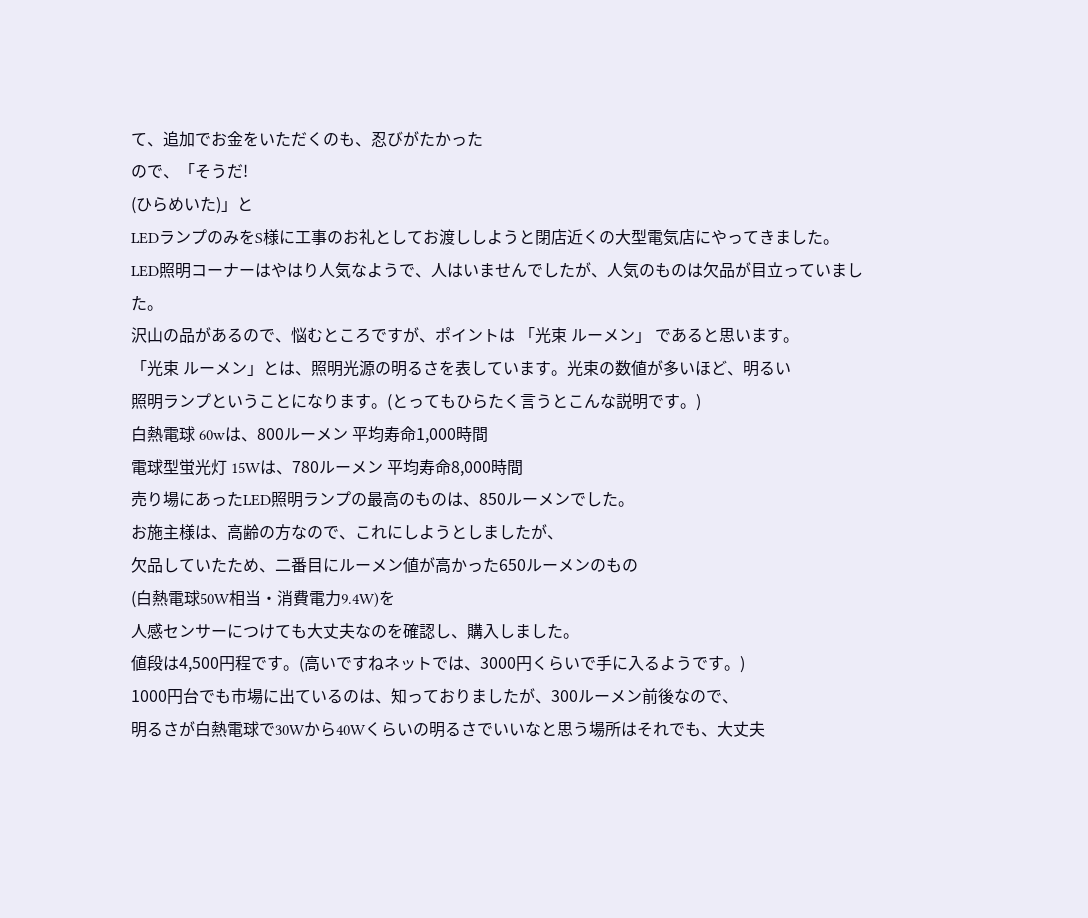て、追加でお金をいただくのも、忍びがたかった
ので、「そうだ!
(ひらめいた)」と
LEDランプのみをS様に工事のお礼としてお渡ししようと閉店近くの大型電気店にやってきました。
LED照明コーナーはやはり人気なようで、人はいませんでしたが、人気のものは欠品が目立っていました。
沢山の品があるので、悩むところですが、ポイントは 「光束 ルーメン」 であると思います。
「光束 ルーメン」とは、照明光源の明るさを表しています。光束の数値が多いほど、明るい
照明ランプということになります。(とってもひらたく言うとこんな説明です。)
白熱電球 60wは、800ルーメン 平均寿命1,000時間
電球型蛍光灯 15Wは、780ルーメン 平均寿命8,000時間
売り場にあったLED照明ランプの最高のものは、850ルーメンでした。
お施主様は、高齢の方なので、これにしようとしましたが、
欠品していたため、二番目にルーメン値が高かった650ルーメンのもの
(白熱電球50W相当・消費電力9.4W)を
人感センサーにつけても大丈夫なのを確認し、購入しました。
値段は4,500円程です。(高いですねネットでは、3000円くらいで手に入るようです。)
1000円台でも市場に出ているのは、知っておりましたが、300ルーメン前後なので、
明るさが白熱電球で30Wから40Wくらいの明るさでいいなと思う場所はそれでも、大丈夫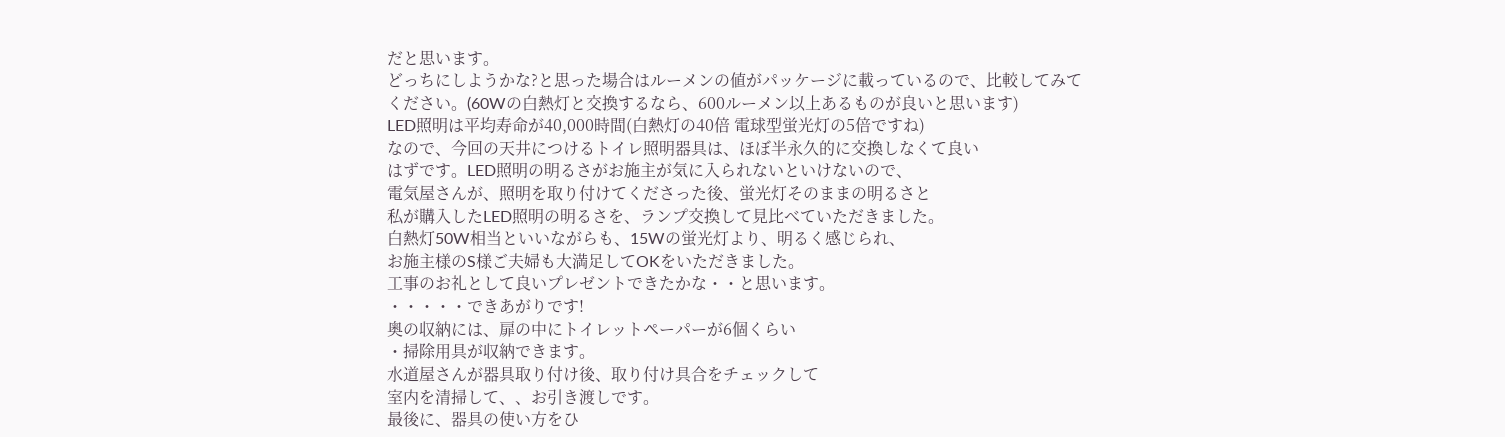だと思います。
どっちにしようかな?と思った場合はルーメンの値がパッケージに載っているので、比較してみて
ください。(60Wの白熱灯と交換するなら、600ルーメン以上あるものが良いと思います)
LED照明は平均寿命が40,000時間(白熱灯の40倍 電球型蛍光灯の5倍ですね)
なので、今回の天井につけるトイレ照明器具は、ほぼ半永久的に交換しなくて良い
はずです。LED照明の明るさがお施主が気に入られないといけないので、
電気屋さんが、照明を取り付けてくださった後、蛍光灯そのままの明るさと
私が購入したLED照明の明るさを、ランプ交換して見比べていただきました。
白熱灯50W相当といいながらも、15Wの蛍光灯より、明るく感じられ、
お施主様のS様ご夫婦も大満足してOKをいただきました。
工事のお礼として良いプレゼントできたかな・・と思います。
・・・・・できあがりです!
奥の収納には、扉の中にトイレットペーパーが6個くらい
・掃除用具が収納できます。
水道屋さんが器具取り付け後、取り付け具合をチェックして
室内を清掃して、、お引き渡しです。
最後に、器具の使い方をひ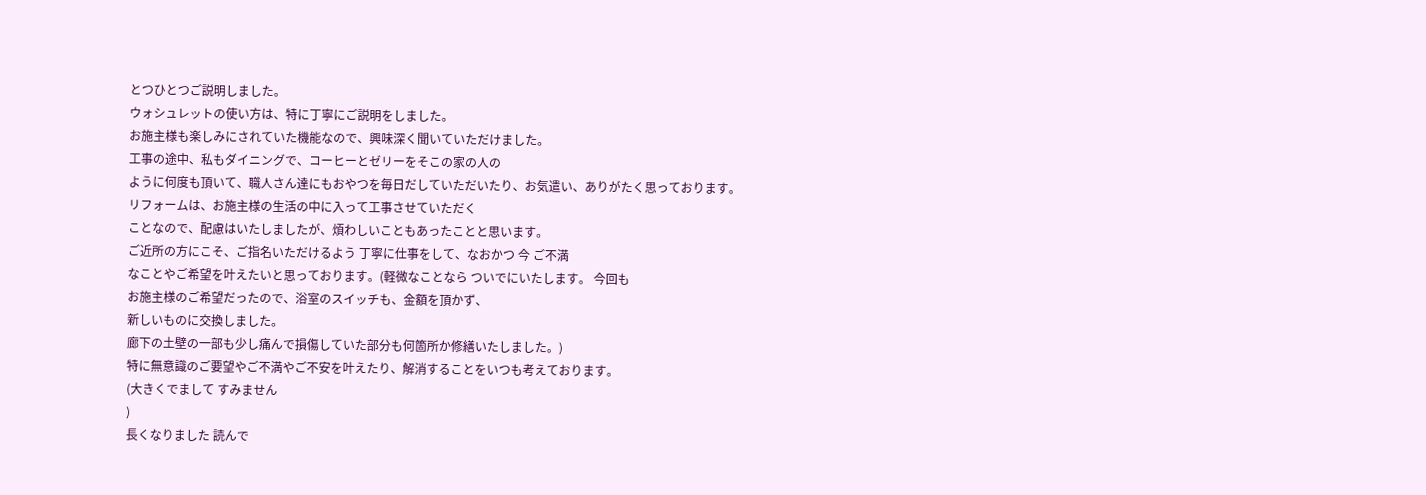とつひとつご説明しました。
ウォシュレットの使い方は、特に丁寧にご説明をしました。
お施主様も楽しみにされていた機能なので、興味深く聞いていただけました。
工事の途中、私もダイニングで、コーヒーとゼリーをそこの家の人の
ように何度も頂いて、職人さん達にもおやつを毎日だしていただいたり、お気遣い、ありがたく思っております。
リフォームは、お施主様の生活の中に入って工事させていただく
ことなので、配慮はいたしましたが、煩わしいこともあったことと思います。
ご近所の方にこそ、ご指名いただけるよう 丁寧に仕事をして、なおかつ 今 ご不満
なことやご希望を叶えたいと思っております。(軽微なことなら ついでにいたします。 今回も
お施主様のご希望だったので、浴室のスイッチも、金額を頂かず、
新しいものに交換しました。
廊下の土壁の一部も少し痛んで損傷していた部分も何箇所か修繕いたしました。)
特に無意識のご要望やご不満やご不安を叶えたり、解消することをいつも考えております。
(大きくでまして すみません
)
長くなりました 読んで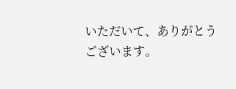いただいて、ありがとうございます。